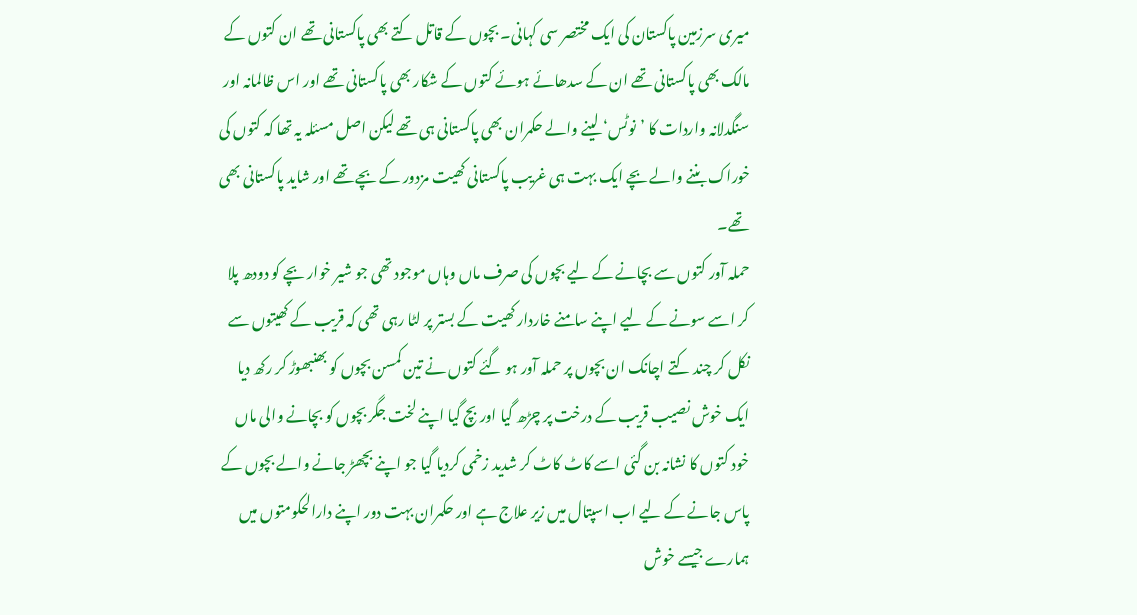میری سرزمین پاکستان کی ایک مختصر سی کہانی۔ بچوں کے قاتل کتے بھی پاکستانی تھے ان کتوں کے مالک بھی پاکستانی تھے ان کے سدھائے ہوئے کتوں کے شکار بھی پاکستانی تھے اور اس ظالمانہ اور سنگدلانہ واردات کا ’نوٹس‘ لینے والے حکمران بھی پاکستانی ہی تھے لیکن اصل مسئلہ یہ تھا کہ کتوں کی خوراک بننے والے بچے ایک بہت ہی غریب پاکستانی کھیت مزدور کے بچے تھے اور شاید پاکستانی بھی تھے۔
حملہ آور کتوں سے بچانے کے لیے بچوں کی صرف ماں وہاں موجود تھی جو شیر خوار بچے کو دودھ پلا کر اسے سونے کے لیے اپنے سامنے خاردار کھیت کے بستر پر لٹا رہی تھی کہ قریب کے کھیتوں سے نکل کر چند کتے اچانک ان بچوں پر حملہ آور ہو گئے کتوں نے تین کمسن بچوں کو بھنبھوڑ کر رکھ دیا ایک خوش نصیب قریب کے درخت پر چڑھ گیا اور بچ گیا اپنے لخت جگر بچوں کو بچانے والی ماں خود کتوں کا نشانہ بن گئی اسے کاٹ کاٹ کر شدید زخمی کردیا گیا جو اپنے بچھڑ جانے والے بچوں کے پاس جانے کے لیے اب اسپتال میں زیر علاج ہے اور حکمران بہت دور اپنے دارالحکومتوں میں ہمارے جیسے خوش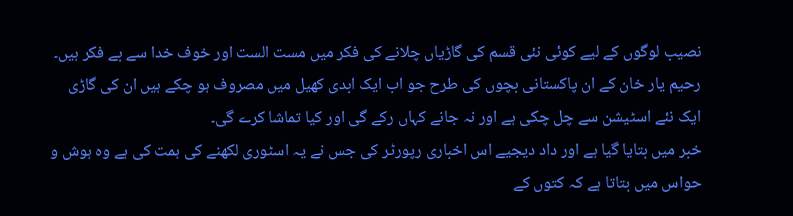نصیب لوگوں کے لیے کوئی نئی قسم کی گاڑیاں چلانے کی فکر میں مست الست اور خوف خدا سے بے فکر ہیں۔ رحیم یار خان کے ان پاکستانی بچوں کی طرح جو اب ایک ابدی کھیل میں مصروف ہو چکے ہیں ان کی گاڑی ایک نئے اسٹیشن سے چل چکی ہے اور نہ جانے کہاں رکے گی اور کیا تماشا کرے گی۔
خبر میں بتایا گیا ہے اور داد دیجیے اس اخباری رپورٹر کی جس نے یہ اسٹوری لکھنے کی ہمت کی ہے وہ ہوش و حواس میں بتاتا ہے کہ کتوں کے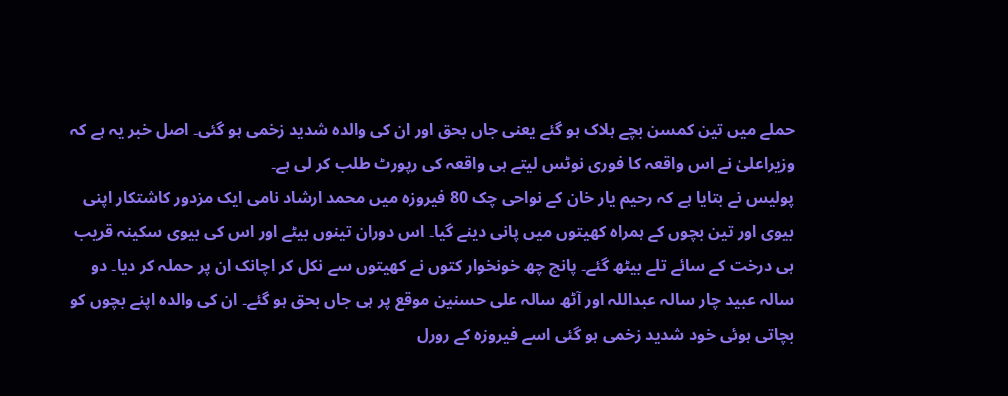حملے میں تین کمسن بچے ہلاک ہو گئے یعنی جاں بحق اور ان کی والدہ شدید زخمی ہو گئی۔ اصل خبر یہ ہے کہ وزیراعلیٰ نے اس واقعہ کا فوری نوٹس لیتے ہی واقعہ کی رپورٹ طلب کر لی ہے۔
پولیس نے بتایا ہے کہ رحیم یار خان کے نواحی چک 80 فیروزہ میں محمد ارشاد نامی ایک مزدور کاشتکار اپنی بیوی اور تین بچوں کے ہمراہ کھیتوں میں پانی دینے گیا۔ اس دوران تینوں بیٹے اور اس کی بیوی سکینہ قریب ہی درخت کے سائے تلے بیٹھ گئے۔ پانچ چھ خونخوار کتوں نے کھیتوں سے نکل کر اچانک ان پر حملہ کر دیا۔ دو سالہ عبید چار سالہ عبداللہ اور آٹھ سالہ علی حسنین موقع پر ہی جاں بحق ہو گئے۔ ان کی والدہ اپنے بچوں کو بچاتی ہوئی خود شدید زخمی ہو گئی اسے فیروزہ کے رورل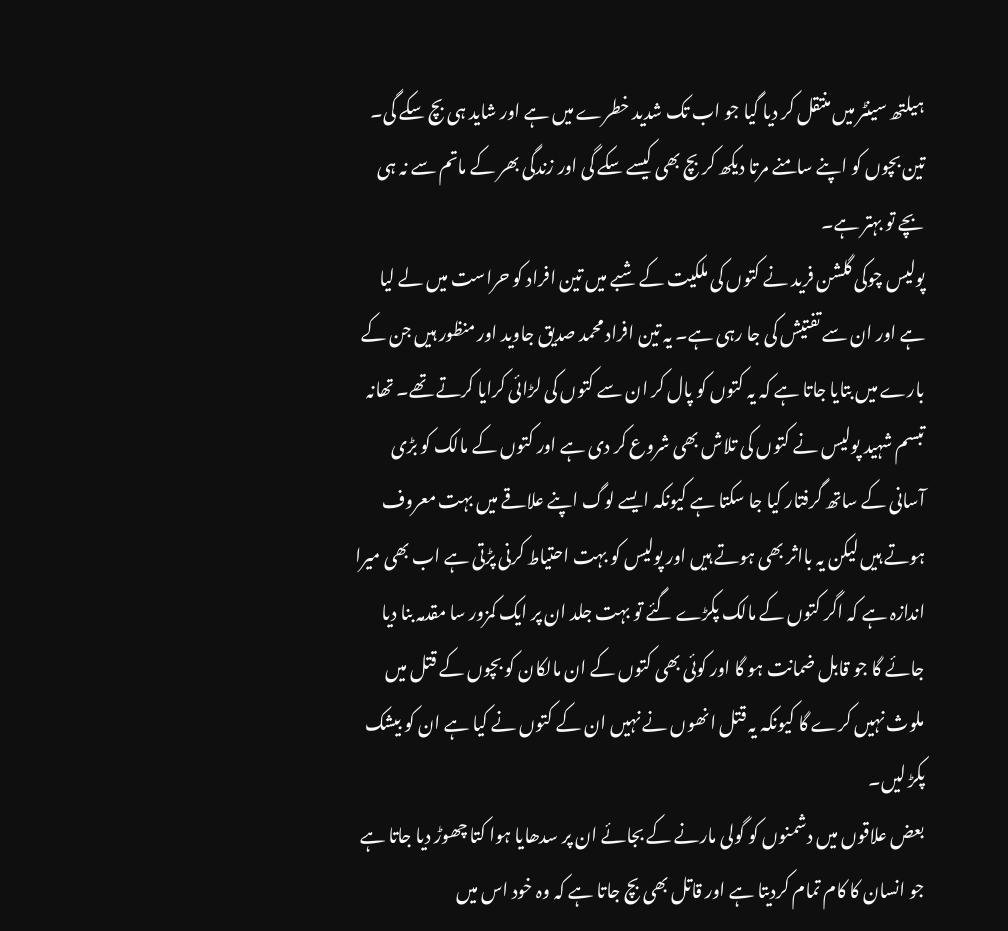ہیلتھ سینٹر میں منتقل کر دیا گیا جو اب تک شدید خطرے میں ہے اور شاید ہی بچ سکے گی۔ تین بچوں کو اپنے سامنے مرتا دیکھ کر بچ بھی کیسے سکے گی اور زندگی بھر کے ماتم سے نہ ہی بچے تو بہتر ہے۔
پولیس چوکی گلشن فرید نے کتوں کی ملکیت کے شبے میں تین افراد کو حراست میں لے لیا ہے اور ان سے تفتیش کی جا رہی ہے۔ یہ تین افراد محمد صدیق جاوید اور منظور ہیں جن کے بارے میں بتایا جاتا ہے کہ یہ کتوں کو پال کر ان سے کتوں کی لڑائی کرایا کرتے تھے۔ تھانہ تبسم شہید پولیس نے کتوں کی تلاش بھی شروع کر دی ہے اور کتوں کے مالک کو بڑی آسانی کے ساتھ گرفتار کیا جا سکتا ہے کیونکہ ایسے لوگ اپنے علاقے میں بہت معروف ہوتے ہیں لیکن یہ بااثر بھی ہوتے ہیں اور پولیس کو بہت احتیاط کرنی پڑتی ہے اب بھی میرا اندازہ ہے کہ اگر کتوں کے مالک پکڑے گئے تو بہت جلد ان پر ایک کمزور سا مقدمہ بنا دیا جائے گا جو قابل ضمانت ہو گا اور کوئی بھی کتوں کے ان مالکان کو بچوں کے قتل میں ملوث نہیں کرے گا کیونکہ یہ قتل انھوں نے نہیں ان کے کتوں نے کیا ہے ان کو بیشک پکڑ لیں۔
بعض علاقوں میں دشمنوں کو گولی مارنے کے بجائے ان پر سدھایا ہوا کتا چھوڑ دیا جاتا ہے جو انسان کا کام تمام کردیتا ہے اور قاتل بھی بچ جاتا ہے کہ وہ خود اس میں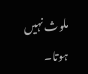ملوث نہیں ہوتا۔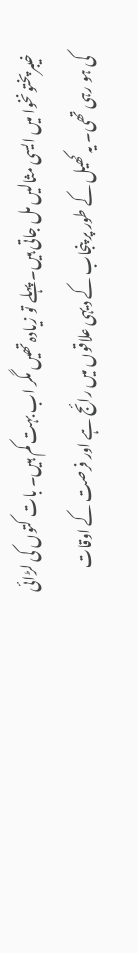خیبرپختونخوا میں ایسی مثالیں مل جاتی ہیں۔ پہلے تو زیادہ تھیں مگر اب بہت کم ہیں۔ بات کتوں کی لڑائی کی ہو رہی تھی۔ یہ کھیل کے طور پر پنجاب کے دیہی علاقوں میں رائج ہے اور فرصت کے اوقات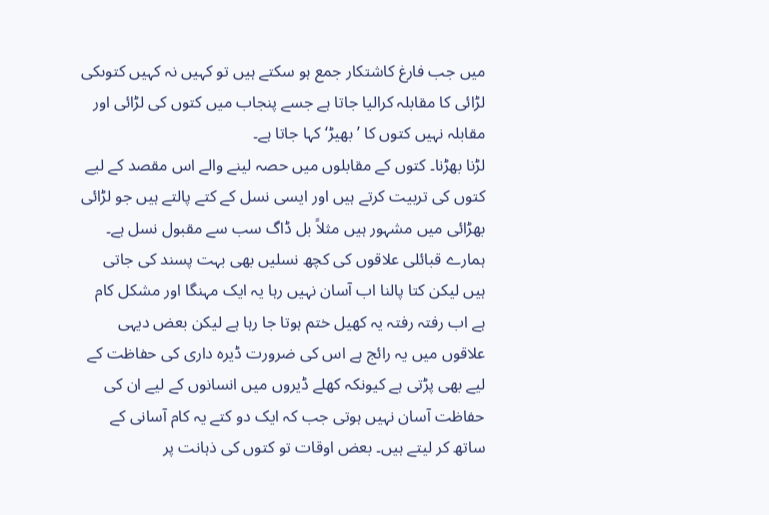میں جب فارغ کاشتکار جمع ہو سکتے ہیں تو کہیں نہ کہیں کتوںکی لڑائی کا مقابلہ کرالیا جاتا ہے جسے پنجاب میں کتوں کی لڑائی اور مقابلہ نہیں کتوں کا ’بھیڑ‘ کہا جاتا ہے۔
لڑنا بھڑنا۔ کتوں کے مقابلوں میں حصہ لینے والے اس مقصد کے لیے کتوں کی تربیت کرتے ہیں اور ایسی نسل کے کتے پالتے ہیں جو لڑائی بھڑائی میں مشہور ہیں مثلاً بل ڈاگ سب سے مقبول نسل ہے۔ ہمارے قبائلی علاقوں کی کچھ نسلیں بھی بہت پسند کی جاتی ہیں لیکن کتا پالنا اب آسان نہیں رہا یہ ایک مہنگا اور مشکل کام ہے اب رفتہ رفتہ یہ کھیل ختم ہوتا جا رہا ہے لیکن بعض دیہی علاقوں میں یہ رائج ہے اس کی ضرورت ڈیرہ داری کی حفاظت کے لیے بھی پڑتی ہے کیونکہ کھلے ڈیروں میں انسانوں کے لیے ان کی حفاظت آسان نہیں ہوتی جب کہ ایک دو کتے یہ کام آسانی کے ساتھ کر لیتے ہیں۔ بعض اوقات تو کتوں کی ذہانت پر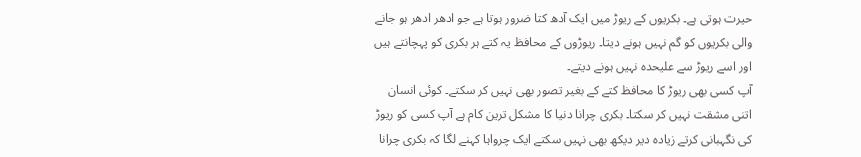حیرت ہوتی ہے۔ بکریوں کے ریوڑ میں ایک آدھ کتا ضرور ہوتا ہے جو ادھر ادھر ہو جانے والی بکریوں کو گم نہیں ہونے دیتا۔ ریوڑوں کے محافظ یہ کتے ہر بکری کو پہچانتے ہیں اور اسے ریوڑ سے علیحدہ نہیں ہونے دیتے۔
آپ کسی بھی ریوڑ کا محافظ کتے کے بغیر تصور بھی نہیں کر سکتے۔ کوئی انسان اتنی مشقت نہیں کر سکتا۔ بکری چرانا دنیا کا مشکل ترین کام ہے آپ کسی کو ریوڑ کی نگہبانی کرتے زیادہ دیر دیکھ بھی نہیں سکتے ایک چرواہا کہنے لگا کہ بکری چرانا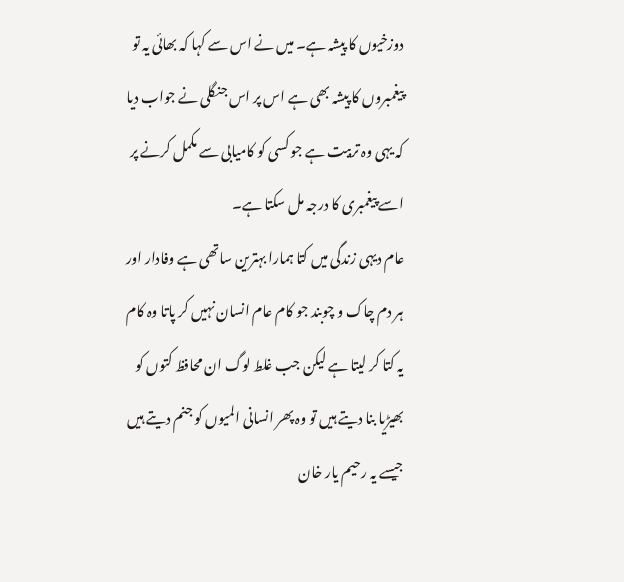دوزخیوں کا پیشہ ہے۔ میں نے اس سے کہا کہ بھائی یہ تو پیغمبروں کا پیشہ بھی ہے اس پر اس جنگلی نے جواب دیا کہ یہی وہ تربیت ہے جو کسی کو کامیابی سے مکمل کرنے پر اسے پیغمبری کا درجہ مل سکتا ہے۔
عام دیہی زندگی میں کتا ہمارا بہترین ساتھی ہے وفادار اور ہر دم چاک و چوبند جو کام عام انسان نہیں کر پاتا وہ کام یہ کتا کر لیتا ہے لیکن جب غلط لوگ ان محافظ کتوں کو بھیڑیا بنا دیتے ہیں تو وہ پھر انسانی المیوں کو جنم دیتے ہیں جیسے یہ رحیم یار خان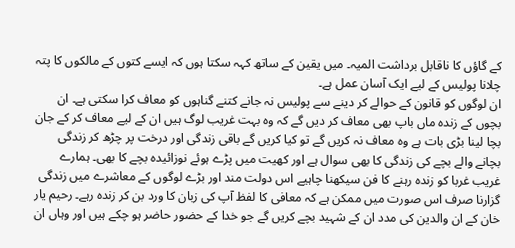کے گاؤں کا ناقابل برداشت المیہ۔ میں یقین کے ساتھ کہہ سکتا ہوں کہ ایسے کتوں کے مالکوں کا پتہ چلانا پولیس کے لیے ایک آسان عمل ہے۔
ان لوگوں کو قانون کے حوالے کر دینے سے پولیس نہ جانے کتنے گناہوں کو معاف کرا سکتی ہے۔ ان بچوں کے زندہ ماں باپ بھی معاف کر دیں گے کہ وہ بہت غریب لوگ ہیں ان کے لیے معاف کر کے جان بچا لینا بڑی بات ہے وہ معاف نہ کریں گے تو کیا کریں گے باقی زندگی اور درخت پر چڑھ کر زندگی بچانے والے بچے کی زندگی کا بھی سوال ہے اور کھیت میں پڑے ہوئے نوزائیدہ بچے کا بھی۔ ہمارے غریب غربا کو زندہ رہنے کا فن سیکھنا چاہیے اس دولت مند اور بڑے لوگوں کے معاشرے میں زندگی گزارنا صرف اس صورت میں ممکن ہے کہ معافی کا لفظ آپ کی زبان کا ورد بن کر زندہ رہے۔ رحیم یار خان کے ان والدین کی مدد ان کے شہید بچے کریں گے جو خدا کے حضور حاضر ہو چکے ہیں اور وہاں ان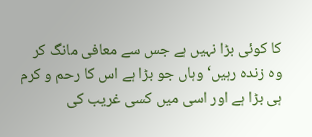کا کوئی بڑا نہیں ہے جس سے معافی مانگ کر وہ زندہ رہیں‘ وہاں جو بڑا ہے اس کا رحم و کرم ہی بڑا ہے اور اسی میں کسی غریب کی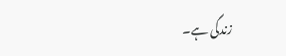زندگی ہے۔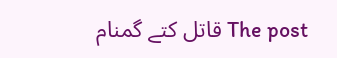The post قاتل کتے گمنام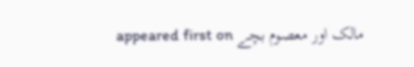مالک اور معصوم بچے appeared first on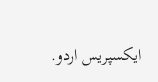ایکسپریس اردو.